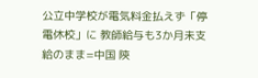公立中学校が電気料金払えず「停電休校」に 教師給与も3か月未支給のまま=中国 陝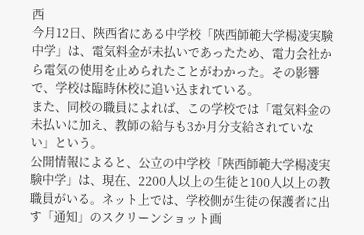西
今月12日、陝西省にある中学校「陝西師範大学楊凌実験中学」は、電気料金が未払いであったため、電力会社から電気の使用を止められたことがわかった。その影響で、学校は臨時休校に追い込まれている。
また、同校の職員によれば、この学校では「電気料金の未払いに加え、教師の給与も3か月分支給されていない」という。
公開情報によると、公立の中学校「陝西師範大学楊凌実験中学」は、現在、2200人以上の生徒と100人以上の教職員がいる。ネット上では、学校側が生徒の保護者に出す「通知」のスクリーンショット画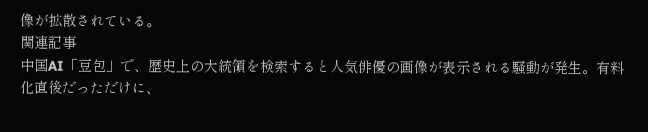像が拡散されている。
関連記事
中国AI「豆包」で、歴史上の大統領を検索すると人気俳優の画像が表示される騒動が発生。有料化直後だっただけに、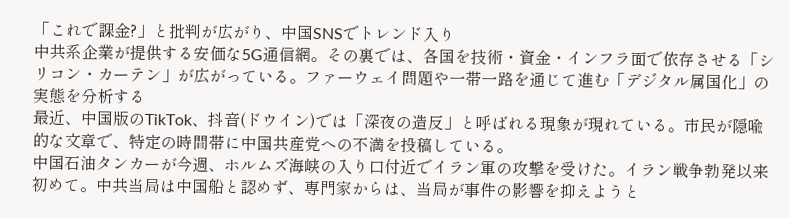「これで課金?」と批判が広がり、中国SNSでトレンド入り
中共系企業が提供する安価な5G通信網。その裏では、各国を技術・資金・インフラ面で依存させる「シリコン・カーテン」が広がっている。ファーウェイ問題や一帯一路を通じて進む「デジタル属国化」の実態を分析する
最近、中国版のTikTok、抖音(ドウイン)では「深夜の造反」と呼ばれる現象が現れている。市民が隠喩的な文章で、特定の時間帯に中国共産党への不満を投稿している。
中国石油タンカーが今週、ホルムズ海峡の入り口付近でイラン軍の攻撃を受けた。イラン戦争勃発以来初めて。中共当局は中国船と認めず、専門家からは、当局が事件の影響を抑えようと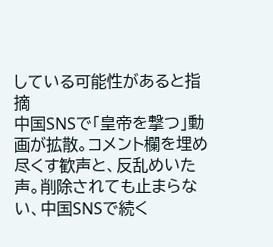している可能性があると指摘
中国SNSで「皇帝を撃つ」動画が拡散。コメント欄を埋め尽くす歓声と、反乱めいた声。削除されても止まらない、中国SNSで続く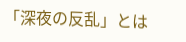「深夜の反乱」とは